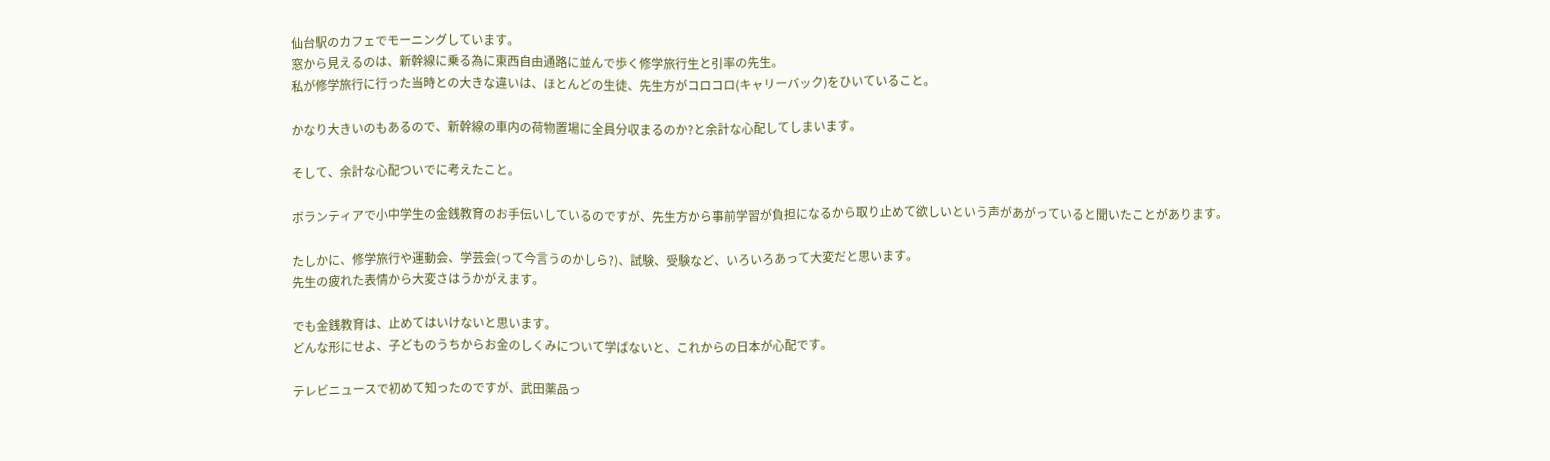仙台駅のカフェでモーニングしています。
窓から見えるのは、新幹線に乗る為に東西自由通路に並んで歩く修学旅行生と引率の先生。
私が修学旅行に行った当時との大きな違いは、ほとんどの生徒、先生方がコロコロ(キャリーバック)をひいていること。

かなり大きいのもあるので、新幹線の車内の荷物置場に全員分収まるのか?と余計な心配してしまいます。

そして、余計な心配ついでに考えたこと。

ボランティアで小中学生の金銭教育のお手伝いしているのですが、先生方から事前学習が負担になるから取り止めて欲しいという声があがっていると聞いたことがあります。

たしかに、修学旅行や運動会、学芸会(って今言うのかしら?)、試験、受験など、いろいろあって大変だと思います。
先生の疲れた表情から大変さはうかがえます。

でも金銭教育は、止めてはいけないと思います。
どんな形にせよ、子どものうちからお金のしくみについて学ばないと、これからの日本が心配です。

テレビニュースで初めて知ったのですが、武田薬品っ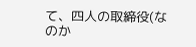て、四人の取締役(なのか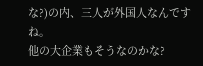な?)の内、三人が外国人なんですね。
他の大企業もそうなのかな?